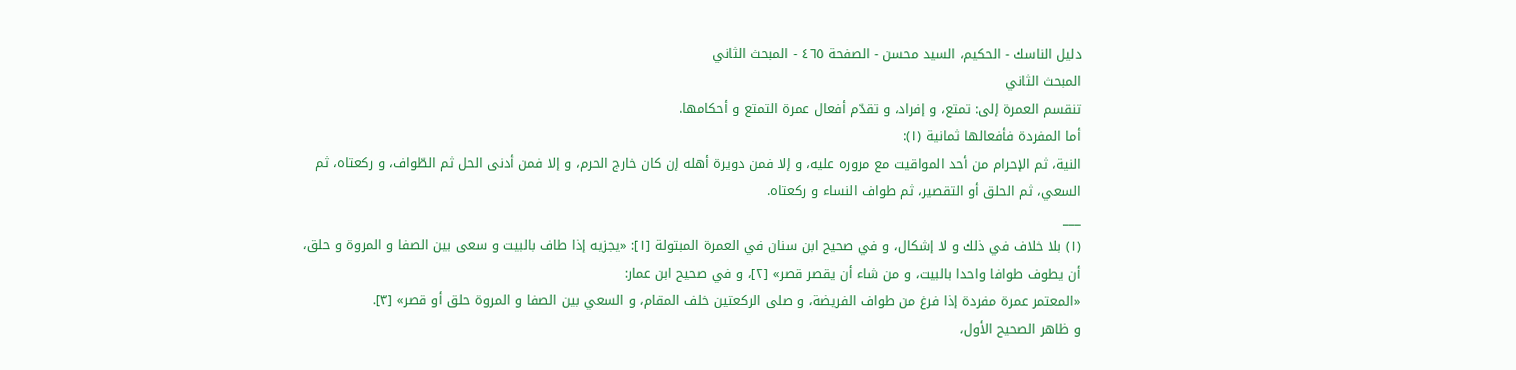دليل الناسك - الحكيم، السيد محسن - الصفحة ٤٦٥ - المبحث الثاني
المبحث الثاني
تنقسم العمرة إلى: تمتع، و إفراد، و تقدّم أفعال عمرة التمتع و أحكامها.
أما المفردة فأفعالها ثمانية (١):
النية، ثم الإحرام من أحد المواقيت مع مروره عليه، و إلا فمن دويرة أهله إن كان خارج الحرم، و إلا فمن أدنى الحل ثم الطّواف، و ركعتاه، ثم السعي، ثم الحلق أو التقصير، ثم طواف النساء و ركعتاه.
___
(١) بلا خلاف في ذلك و لا إشكال، و في صحيح ابن سنان في العمرة المبتولة [١]: «يجزيه إذا طاف بالبيت و سعى بين الصفا و المروة و حلق، أن يطوف طوافا واحدا بالبيت، و من شاء أن يقصر قصر» [٢]، و في صحيح ابن عمار:
«المعتمر عمرة مفردة إذا فرغ من طواف الفريضة، و صلى الركعتين خلف المقام، و السعي بين الصفا و المروة حلق أو قصر» [٣].
و ظاهر الصحيح الأول،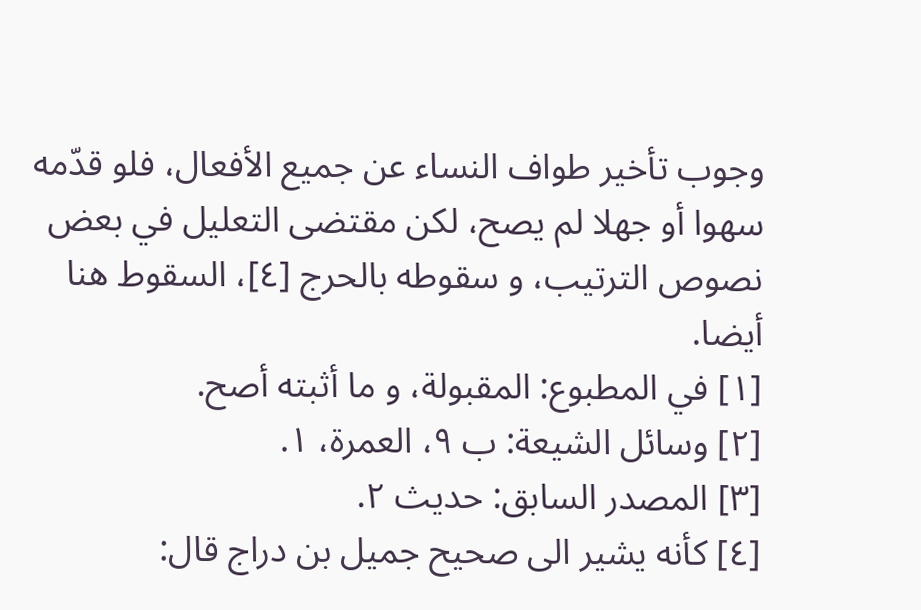وجوب تأخير طواف النساء عن جميع الأفعال، فلو قدّمه سهوا أو جهلا لم يصح، لكن مقتضى التعليل في بعض نصوص الترتيب، و سقوطه بالحرج [٤]، السقوط هنا أيضا.
[١] في المطبوع: المقبولة، و ما أثبته أصح.
[٢] وسائل الشيعة: ب ٩، العمرة، ١.
[٣] المصدر السابق: حديث ٢.
[٤] كأنه يشير الى صحيح جميل بن دراج قال: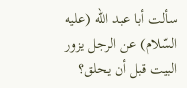سألت أبا عبد اللّه (عليه السّلام) عن الرجل يزور البيت قبل أن يحلق؟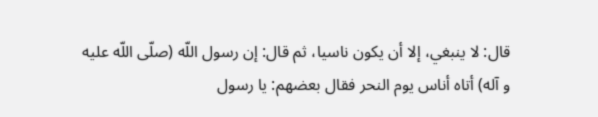قال: لا ينبغي، إلا أن يكون ناسيا، ثم قال: إن رسول اللّه (صلّى اللّه عليه و آله) أتاه أناس يوم النحر فقال بعضهم: يا رسول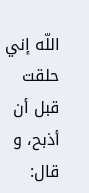اللّه إني حلقت قبل أن أذبح، و قال: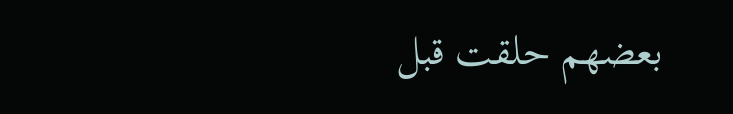بعضهم حلقت قبل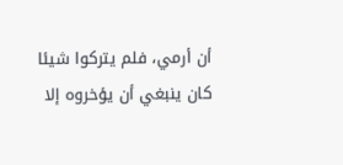أن أرمي، فلم يتركوا شيئا كان ينبغي أن يؤخروه إلا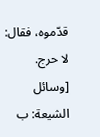قدّموه، فقال: لا حرج. [وسائل الشيعة: ب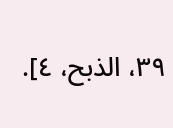٣٩، الذبح، ٤].